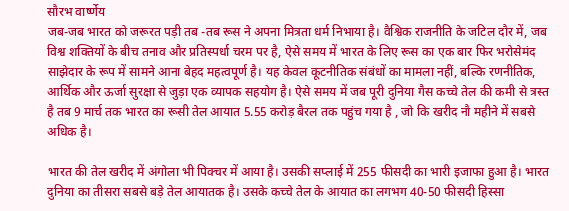सौरभ वार्ष्णेय
जब-जब भारत को जरूरत पड़ी तब -तब रूस ने अपना मित्रता धर्म निभाया है। वैश्विक राजनीति के जटिल दौर में, जब विश्व शक्तियों के बीच तनाव और प्रतिस्पर्धा चरम पर है, ऐसे समय में भारत के लिए रूस का एक बार फिर भरोसेमंद साझेदार के रूप में सामने आना बेहद महत्वपूर्ण है। यह केवल कूटनीतिक संबंधों का मामला नहीं, बल्कि रणनीतिक, आर्थिक और ऊर्जा सुरक्षा से जुड़ा एक व्यापक सहयोग है। ऐसे समय में जब पूरी दुनिया गैस कच्चे तेल की कमी से त्रस्त है तब 9 मार्च तक भारत का रूसी तेल आयात 5.55 करोड़ बैरल तक पहुंच गया है , जो कि खरीद नौ महीने में सबसे अधिक है।

भारत की तेल खरीद में अंगोला भी पिक्चर में आया है। उसकी सप्लाई में 255 फीसदी का भारी इजाफा हुआ है। भारत दुनिया का तीसरा सबसे बड़े तेल आयातक है। उसके कच्चे तेल के आयात का लगभग 40-50 फीसदी हिस्सा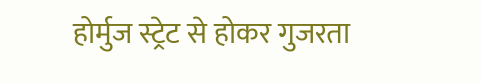होर्मुज स्ट्रेट से होकर गुजरता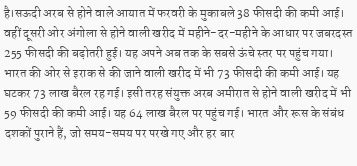है।सऊदी अरब से होने वाले आयात में फरवरी के मुकाबले 38 फीसदी की कमी आई। वहीं दूसरी ओर अंगोला से होने वाली खरीद में महीने-दर-महीने के आधार पर जबरदस्त 255 फीसदी की बढ़ोतरी हुई। यह अपने अब तक के सबसे ऊंचे स्तर पर पहुंच गया। भारत की ओर से इराक से की जाने वाली खरीद में भी 73 फीसदी की कमी आई। यह घटकर 73 लाख बैरल रह गई। इसी तरह संयुक्त अरब अमीरात से होने वाली खरीद में भी 59 फीसदी की कमी आई। यह 64 लाख बैरल पर पहुंच गई। भारत और रूस के संबंध दशकों पुराने हैं, जो समय-समय पर परखे गए और हर बार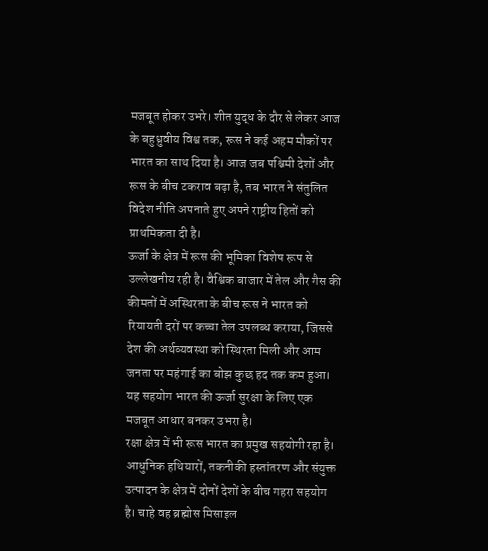मजबूत होकर उभरे। शीत युद्ध के दौर से लेकर आज के बहुध्रुवीय विश्व तक, रूस ने कई अहम मौकों पर भारत का साथ दिया है। आज जब पश्चिमी देशों और रूस के बीच टकराव बढ़ा है, तब भारत ने संतुलित विदेश नीति अपनाते हुए अपने राष्ट्रीय हितों को प्राथमिकता दी है।
ऊर्जा के क्षेत्र में रूस की भूमिका विशेष रूप से उल्लेखनीय रही है। वैश्विक बाजार में तेल और गैस की कीमतों में अस्थिरता के बीच रूस ने भारत को रियायती दरों पर कच्चा तेल उपलब्ध कराया, जिससे देश की अर्थव्यवस्था को स्थिरता मिली और आम जनता पर महंगाई का बोझ कुछ हद तक कम हुआ। यह सहयोग भारत की ऊर्जा सुरक्षा के लिए एक मजबूत आधार बनकर उभरा है।
रक्षा क्षेत्र में भी रूस भारत का प्रमुख सहयोगी रहा है। आधुनिक हथियारों, तकनीकी हस्तांतरण और संयुक्त उत्पादन के क्षेत्र में दोनों देशों के बीच गहरा सहयोग है। चाहे वह ब्रह्मोस मिसाइल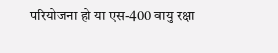परियोजना हो या एस-400 वायु रक्षा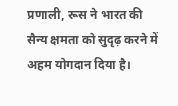प्रणाली, रूस ने भारत की सैन्य क्षमता को सुदृढ़ करने में अहम योगदान दिया है।